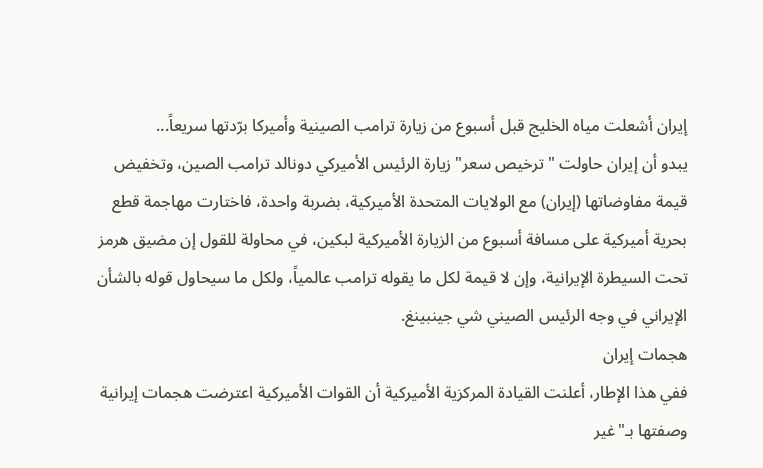إيران أشعلت مياه الخليج قبل أسبوع من زيارة ترامب الصينية وأميركا برّدتها سريعاً...
يبدو أن إيران حاولت "ترخيص سعر" زيارة الرئيس الأميركي دونالد ترامب الصين، وتخفيض قيمة مفاوضاتها (إيران) مع الولايات المتحدة الأميركية، بضربة واحدة، فاختارت مهاجمة قطع بحرية أميركية على مسافة أسبوع من الزيارة الأميركية لبكين، في محاولة للقول إن مضيق هرمز تحت السيطرة الإيرانية، وإن لا قيمة لكل ما يقوله ترامب عالمياً، ولكل ما سيحاول قوله بالشأن الإيراني في وجه الرئيس الصيني شي جينبينغ.
هجمات إيران
ففي هذا الإطار، أعلنت القيادة المركزية الأميركية أن القوات الأميركية اعترضت هجمات إيرانية وصفتها بـ"غير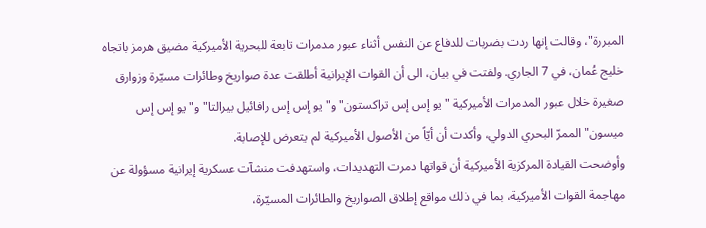المبررة"، وقالت إنها ردت بضربات للدفاع عن النفس أثناء عبور مدمرات تابعة للبحرية الأميركية مضيق هرمز باتجاه خليج عُمان، في 7 الجاري. ولفتت في بيان، الى أن القوات الإيرانية أطلقت عدة صواريخ وطائرات مسيّرة وزوارق صغيرة خلال عبور المدمرات الأميركية "يو إس إس تراكستون" و"يو إس إس رافائيل بيرالتا" و"يو إس إس ميسون" الممرّ البحري الدولي، وأكدت أن أيّاً من الأصول الأميركية لم يتعرض للإصابة.
وأوضحت القيادة المركزية الأميركية أن قواتها دمرت التهديدات، واستهدفت منشآت عسكرية إيرانية مسؤولة عن مهاجمة القوات الأميركية، بما في ذلك مواقع إطلاق الصواريخ والطائرات المسيّرة،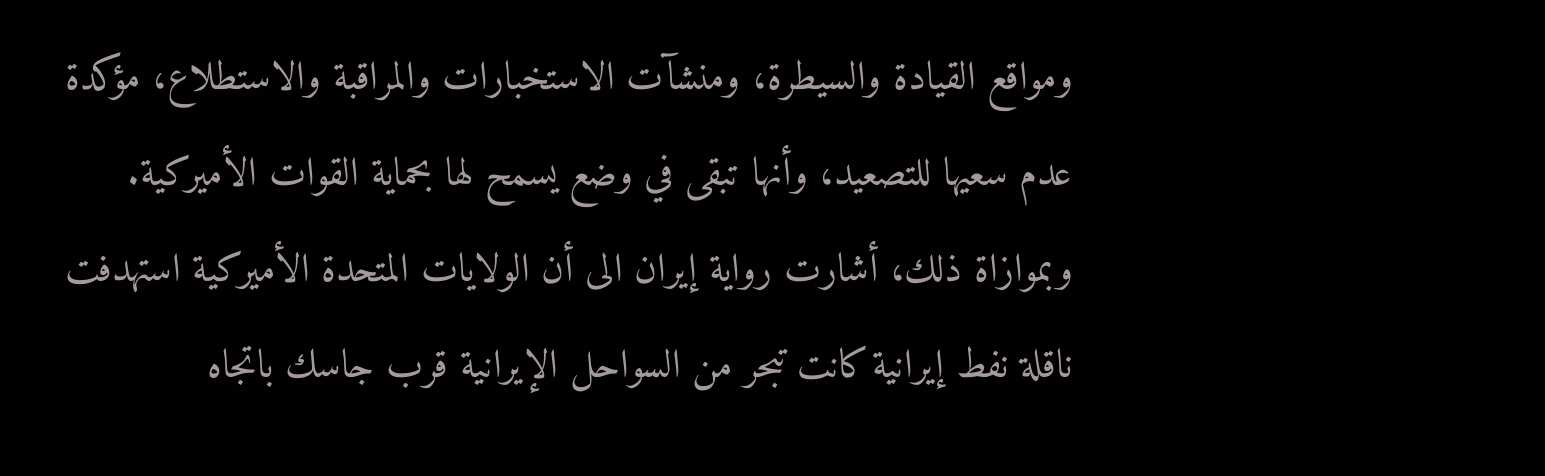ومواقع القيادة والسيطرة، ومنشآت الاستخبارات والمراقبة والاستطلاع، مؤكدة عدم سعيها للتصعيد، وأنها تبقى في وضع يسمح لها بحماية القوات الأميركية.
وبموازاة ذلك، أشارت رواية إيران الى أن الولايات المتحدة الأميركية استهدفت ناقلة نفط إيرانية كانت تبحر من السواحل الإيرانية قرب جاسك باتجاه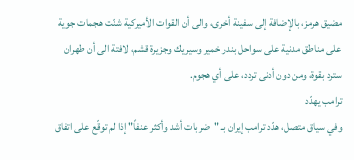مضيق هرمز، بالإضافة إلى سفينة أخرى، والى أن القوات الأميركية شنّت هجمات جوية على مناطق مدنية على سواحل بندر خمير وسيريك وجزيرة قشم، لافتة الى أن طهران سترد بقوة، ومن دون أدنى تردد، على أي هجوم.
ترامب يهدّد
وفي سياق متصل، هدّد ترامب إيران بـ "ضربات أشد وأكثر عنفاً" إذا لم توقّع على اتفاق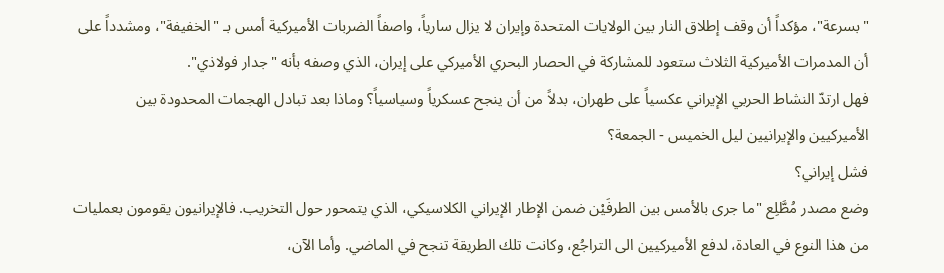"بسرعة"، مؤكداً أن وقف إطلاق النار بين الولايات المتحدة وإيران لا يزال سارياً، واصفاً الضربات الأميركية أمس بـ "الخفيفة"، ومشدداً على أن المدمرات الأميركية الثلاث ستعود للمشاركة في الحصار البحري الأميركي على إيران، الذي وصفه بأنه "جدار فولاذي".
فهل ارتدّ النشاط الحربي الإيراني عكسياً على طهران، بدلاً من أن ينجح عسكرياً وسياسياً؟ وماذا بعد تبادل الهجمات المحدودة بين الأميركيين والإيرانيين ليل الخميس - الجمعة؟
فشل إيراني؟
وضع مصدر مُطَّلِع "ما جرى بالأمس بين الطرفَيْن ضمن الإطار الإيراني الكلاسيكي، الذي يتمحور حول التخريب. فالإيرانيون يقومون بعمليات من هذا النوع في العادة، لدفع الأميركيين الى التراجُع، وكانت تلك الطريقة تنجح في الماضي. وأما الآن،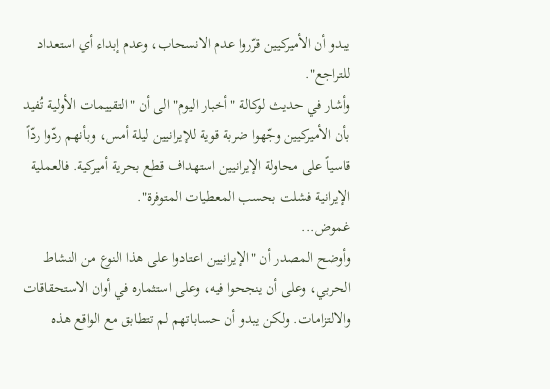يبدو أن الأميركيين قرّروا عدم الانسحاب، وعدم إبداء أي استعداد للتراجع".
وأشار في حديث لوكالة "أخبار اليوم" الى أن "التقييمات الأولية تُفيد بأن الأميركيين وجّهوا ضربة قوية للإيرانيين ليلة أمس، وبأنهم ردّوا ردّاً قاسياً على محاولة الإيرانيين استهداف قطع بحرية أميركية. فالعملية الإيرانية فشلت بحسب المعطيات المتوفرة".
غموض...
وأوضح المصدر أن "الإيرانيين اعتادوا على هذا النوع من النشاط الحربي، وعلى أن ينجحوا فيه، وعلى استثماره في أوان الاستحقاقات والالتزامات. ولكن يبدو أن حساباتهم لم تتطابق مع الواقع هذه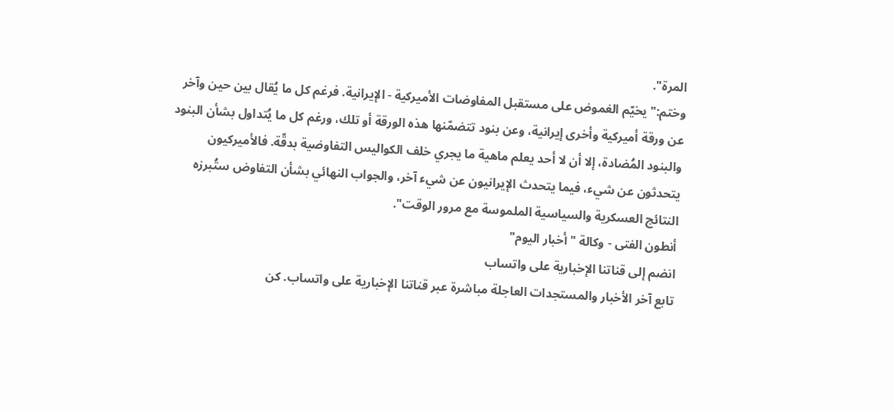المرة".
وختم:"يخيّم الغموض على مستقبل المفاوضات الأميركية - الإيرانية. فرغم كل ما يُقال بين حين وآخر عن ورقة أميركية وأخرى إيرانية، وعن بنود تتضمّنها هذه الورقة أو تلك، ورغم كل ما يُتداول بشأن البنود والبنود المُضادة، إلا أن لا أحد يعلم ماهية ما يجري خلف الكواليس التفاوضية بدقّة. فالأميركيون يتحدثون عن شيء، فيما يتحدث الإيرانيون عن شيء آخر، والجواب النهائي بشأن التفاوض ستُبرزه النتائج العسكرية والسياسية الملموسة مع مرور الوقت".
أنطون الفتى - وكالة "أخبار اليوم"
انضم إلى قناتنا الإخبارية على واتساب
تابع آخر الأخبار والمستجدات العاجلة مباشرة عبر قناتنا الإخبارية على واتساب. كن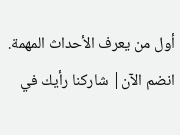أول من يعرف الأحداث المهمة.
انضم الآن| شاركنا رأيك في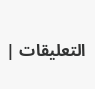التعليقات |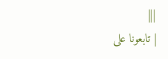|||
| تابعونا على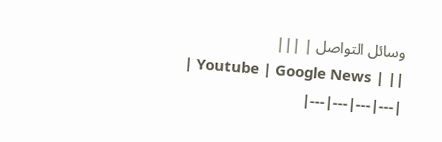وسائل التواصل | |||
| Youtube | Google News | ||
|---|---|---|---|